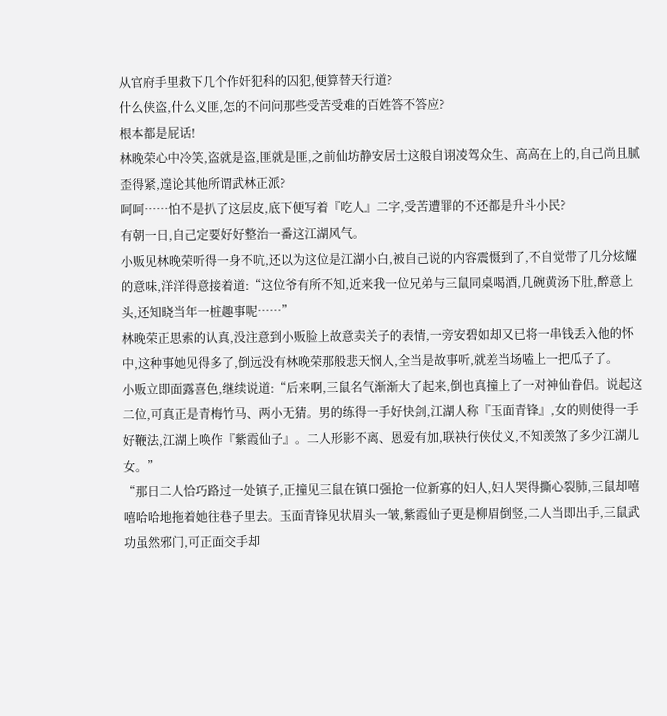从官府手里救下几个作奸犯科的囚犯,便算替天行道?
什么侠盗,什么义匪,怎的不问问那些受苦受难的百姓答不答应?
根本都是屁话!
林晚荣心中冷笑,盗就是盗,匪就是匪,之前仙坊静安居士这般自诩凌驾众生、高高在上的,自己尚且腻歪得紧,遑论其他所谓武林正派?
呵呵……怕不是扒了这层皮,底下便写着『吃人』二字,受苦遭罪的不还都是升斗小民?
有朝一日,自己定要好好整治一番这江湖风气。
小贩见林晚荣听得一身不吭,还以为这位是江湖小白,被自己说的内容震慑到了,不自觉带了几分炫耀的意味,洋洋得意接着道:“这位爷有所不知,近来我一位兄弟与三鼠同桌喝酒,几碗黄汤下肚,醉意上头,还知晓当年一桩趣事呢……”
林晚荣正思索的认真,没注意到小贩脸上故意卖关子的表情,一旁安碧如却又已将一串钱丢入他的怀中,这种事她见得多了,倒远没有林晚荣那般悲天悯人,全当是故事听,就差当场嗑上一把瓜子了。
小贩立即面露喜色,继续说道:“后来啊,三鼠名气渐渐大了起来,倒也真撞上了一对神仙眷侣。说起这二位,可真正是青梅竹马、两小无猜。男的练得一手好快剑,江湖人称『玉面青锋』,女的则使得一手好鞭法,江湖上唤作『紫霞仙子』。二人形影不离、恩爱有加,联袂行侠仗义,不知羡煞了多少江湖儿女。”
“那日二人恰巧路过一处镇子,正撞见三鼠在镇口强抢一位新寡的妇人,妇人哭得撕心裂肺,三鼠却嘻嘻哈哈地拖着她往巷子里去。玉面青锋见状眉头一皱,紫霞仙子更是柳眉倒竖,二人当即出手,三鼠武功虽然邪门,可正面交手却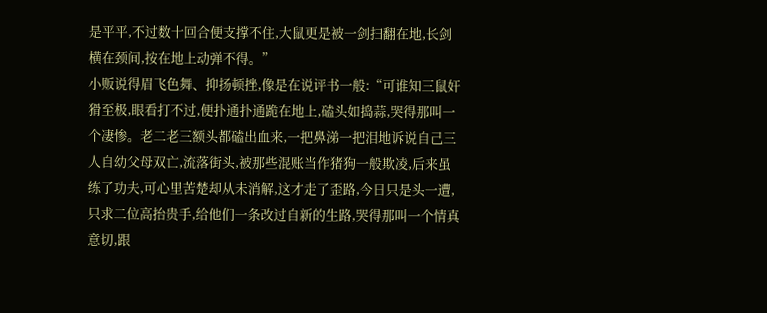是平平,不过数十回合便支撑不住,大鼠更是被一剑扫翻在地,长剑横在颈间,按在地上动弹不得。”
小贩说得眉飞色舞、抑扬顿挫,像是在说评书一般:“可谁知三鼠奸猾至极,眼看打不过,便扑通扑通跪在地上,磕头如捣蒜,哭得那叫一个凄惨。老二老三额头都磕出血来,一把鼻涕一把泪地诉说自己三人自幼父母双亡,流落街头,被那些混账当作猪狗一般欺凌,后来虽练了功夫,可心里苦楚却从未消解,这才走了歪路,今日只是头一遭,只求二位高抬贵手,给他们一条改过自新的生路,哭得那叫一个情真意切,跟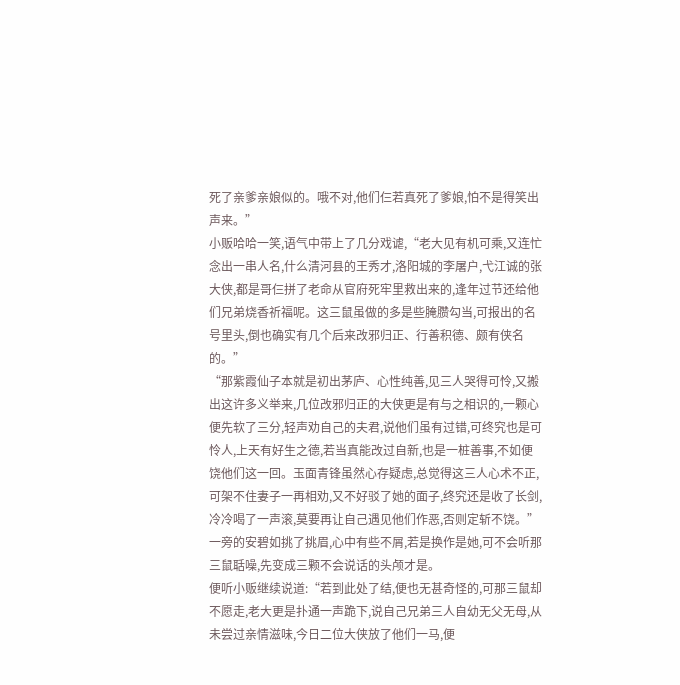死了亲爹亲娘似的。哦不对,他们仨若真死了爹娘,怕不是得笑出声来。”
小贩哈哈一笑,语气中带上了几分戏谑,“老大见有机可乘,又连忙念出一串人名,什么清河县的王秀才,洛阳城的李屠户,弋江诚的张大侠,都是哥仨拼了老命从官府死牢里救出来的,逢年过节还给他们兄弟烧香祈福呢。这三鼠虽做的多是些腌臜勾当,可报出的名号里头,倒也确实有几个后来改邪归正、行善积德、颇有侠名的。”
“那紫霞仙子本就是初出茅庐、心性纯善,见三人哭得可怜,又搬出这许多义举来,几位改邪归正的大侠更是有与之相识的,一颗心便先软了三分,轻声劝自己的夫君,说他们虽有过错,可终究也是可怜人,上天有好生之德,若当真能改过自新,也是一桩善事,不如便饶他们这一回。玉面青锋虽然心存疑虑,总觉得这三人心术不正,可架不住妻子一再相劝,又不好驳了她的面子,终究还是收了长剑,冷冷喝了一声滚,莫要再让自己遇见他们作恶,否则定斩不饶。”
一旁的安碧如挑了挑眉,心中有些不屑,若是换作是她,可不会听那三鼠聒噪,先变成三颗不会说话的头颅才是。
便听小贩继续说道:“若到此处了结,便也无甚奇怪的,可那三鼠却不愿走,老大更是扑通一声跪下,说自己兄弟三人自幼无父无母,从未尝过亲情滋味,今日二位大侠放了他们一马,便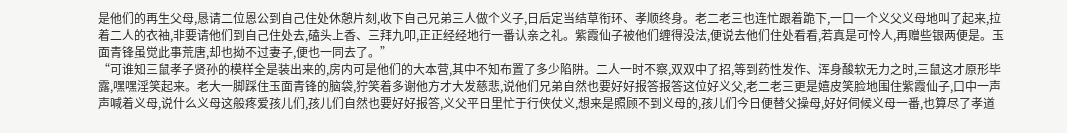是他们的再生父母,恳请二位恩公到自己住处休憩片刻,收下自己兄弟三人做个义子,日后定当结草衔环、孝顺终身。老二老三也连忙跟着跪下,一口一个义父义母地叫了起来,拉着二人的衣袖,非要请他们到自己住处去,磕头上香、三拜九叩,正正经经地行一番认亲之礼。紫霞仙子被他们缠得没法,便说去他们住处看看,若真是可怜人,再赠些银两便是。玉面青锋虽觉此事荒唐,却也拗不过妻子,便也一同去了。”
“可谁知三鼠孝子贤孙的模样全是装出来的,房内可是他们的大本营,其中不知布置了多少陷阱。二人一时不察,双双中了招,等到药性发作、浑身酸软无力之时,三鼠这才原形毕露,嘿嘿淫笑起来。老大一脚踩住玉面青锋的脑袋,狞笑着多谢他方才大发慈悲,说他们兄弟自然也要好好报答报答这位好义父,老二老三更是嬉皮笑脸地围住紫霞仙子,口中一声声喊着义母,说什么义母这般疼爱孩儿们,孩儿们自然也要好好报答,义父平日里忙于行侠仗义,想来是照顾不到义母的,孩儿们今日便替父操母,好好伺候义母一番,也算尽了孝道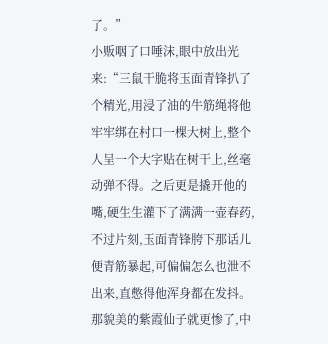了。”
小贩咽了口唾沫,眼中放出光来:“三鼠干脆将玉面青锋扒了个精光,用浸了油的牛筋绳将他牢牢绑在村口一棵大树上,整个人呈一个大字贴在树干上,丝毫动弹不得。之后更是撬开他的嘴,硬生生灌下了满满一壶春药,不过片刻,玉面青锋胯下那话儿便青筋暴起,可偏偏怎么也泄不出来,直憋得他浑身都在发抖。那貌美的紫霞仙子就更惨了,中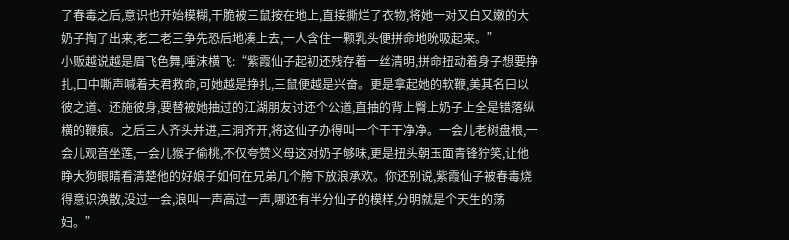了春毒之后,意识也开始模糊,干脆被三鼠按在地上,直接撕烂了衣物,将她一对又白又嫩的大奶子掏了出来,老二老三争先恐后地凑上去,一人含住一颗乳头便拼命地吮吸起来。”
小贩越说越是眉飞色舞,唾沫横飞:“紫霞仙子起初还残存着一丝清明,拼命扭动着身子想要挣扎,口中嘶声喊着夫君救命,可她越是挣扎,三鼠便越是兴奋。更是拿起她的软鞭,美其名曰以彼之道、还施彼身,要替被她抽过的江湖朋友讨还个公道,直抽的背上臀上奶子上全是错落纵横的鞭痕。之后三人齐头并进,三洞齐开,将这仙子办得叫一个干干净净。一会儿老树盘根,一会儿观音坐莲,一会儿猴子偷桃,不仅夸赞义母这对奶子够味,更是扭头朝玉面青锋狞笑,让他睁大狗眼睛看清楚他的好娘子如何在兄弟几个胯下放浪承欢。你还别说,紫霞仙子被春毒烧得意识涣散,没过一会,浪叫一声高过一声,哪还有半分仙子的模样,分明就是个天生的荡妇。”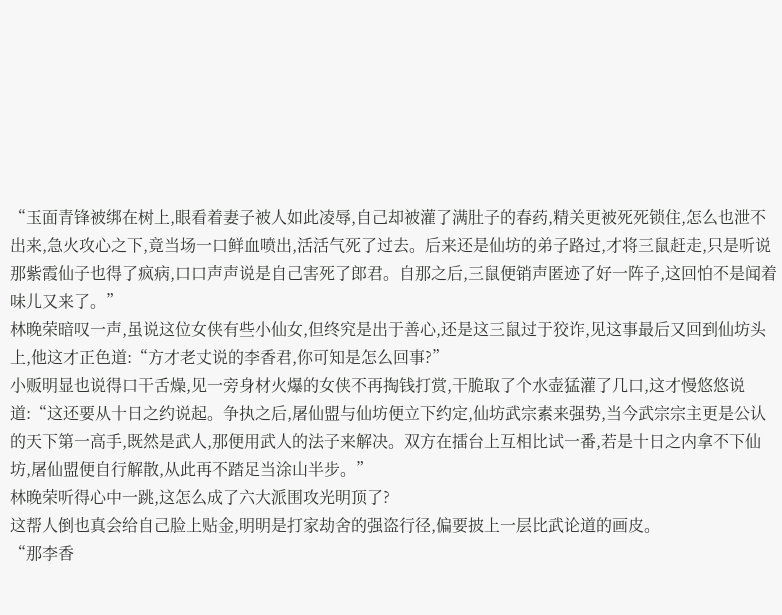“玉面青锋被绑在树上,眼看着妻子被人如此凌辱,自己却被灌了满肚子的春药,精关更被死死锁住,怎么也泄不出来,急火攻心之下,竟当场一口鲜血喷出,活活气死了过去。后来还是仙坊的弟子路过,才将三鼠赶走,只是听说那紫霞仙子也得了疯病,口口声声说是自己害死了郎君。自那之后,三鼠便销声匿迹了好一阵子,这回怕不是闻着味儿又来了。”
林晚荣暗叹一声,虽说这位女侠有些小仙女,但终究是出于善心,还是这三鼠过于狡诈,见这事最后又回到仙坊头上,他这才正色道:“方才老丈说的李香君,你可知是怎么回事?”
小贩明显也说得口干舌燥,见一旁身材火爆的女侠不再掏钱打赏,干脆取了个水壶猛灌了几口,这才慢悠悠说道:“这还要从十日之约说起。争执之后,屠仙盟与仙坊便立下约定,仙坊武宗素来强势,当今武宗宗主更是公认的天下第一高手,既然是武人,那便用武人的法子来解决。双方在擂台上互相比试一番,若是十日之内拿不下仙坊,屠仙盟便自行解散,从此再不踏足当涂山半步。”
林晚荣听得心中一跳,这怎么成了六大派围攻光明顶了?
这帮人倒也真会给自己脸上贴金,明明是打家劫舍的强盗行径,偏要披上一层比武论道的画皮。
“那李香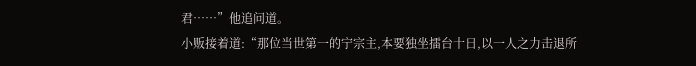君……”他追问道。
小贩接着道:“那位当世第一的宁宗主,本要独坐擂台十日,以一人之力击退所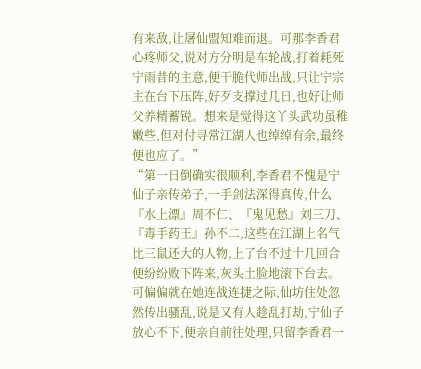有来敌,让屠仙盟知难而退。可那李香君心疼师父,说对方分明是车轮战,打着耗死宁雨昔的主意,便干脆代师出战,只让宁宗主在台下压阵,好歹支撑过几日,也好让师父养精蓄锐。想来是觉得这丫头武功虽稚嫩些,但对付寻常江湖人也绰绰有余,最终便也应了。”
“第一日倒确实很顺利,李香君不愧是宁仙子亲传弟子,一手剑法深得真传,什么『水上漂』周不仁、『鬼见愁』刘三刀、『毒手药王』孙不二,这些在江湖上名气比三鼠还大的人物,上了台不过十几回合便纷纷败下阵来,灰头土脸地滚下台去。可偏偏就在她连战连捷之际,仙坊住处忽然传出骚乱,说是又有人趁乱打劫,宁仙子放心不下,便亲自前往处理,只留李香君一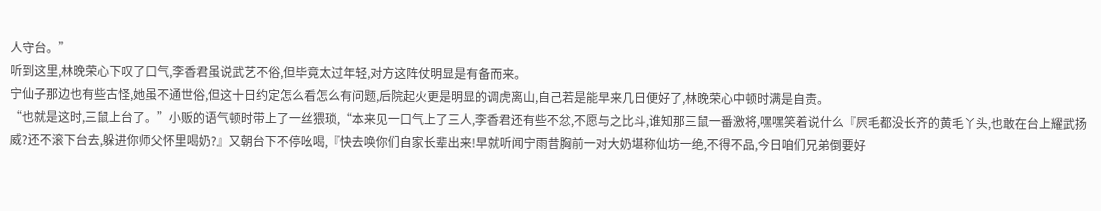人守台。”
听到这里,林晚荣心下叹了口气,李香君虽说武艺不俗,但毕竟太过年轻,对方这阵仗明显是有备而来。
宁仙子那边也有些古怪,她虽不通世俗,但这十日约定怎么看怎么有问题,后院起火更是明显的调虎离山,自己若是能早来几日便好了,林晚荣心中顿时满是自责。
“也就是这时,三鼠上台了。”小贩的语气顿时带上了一丝猥琐,“本来见一口气上了三人,李香君还有些不忿,不愿与之比斗,谁知那三鼠一番激将,嘿嘿笑着说什么『屄毛都没长齐的黄毛丫头,也敢在台上耀武扬威?还不滚下台去,躲进你师父怀里喝奶?』又朝台下不停吆喝,『快去唤你们自家长辈出来!早就听闻宁雨昔胸前一对大奶堪称仙坊一绝,不得不品,今日咱们兄弟倒要好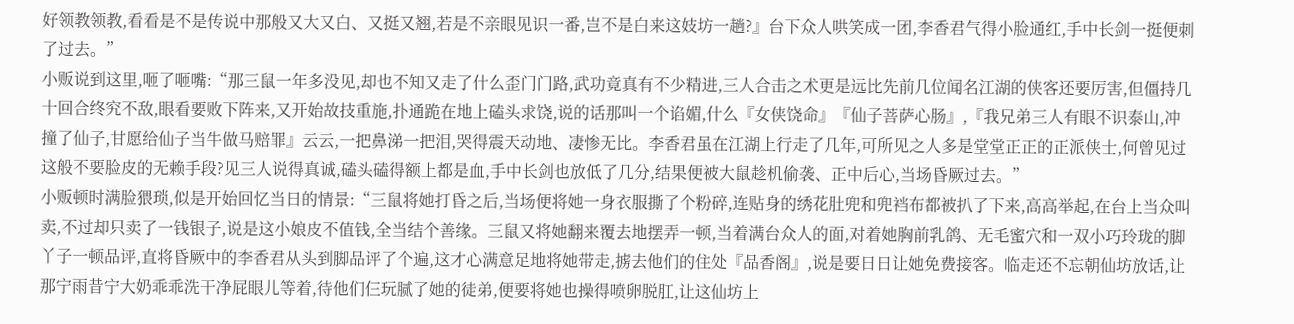好领教领教,看看是不是传说中那般又大又白、又挺又翘,若是不亲眼见识一番,岂不是白来这妓坊一趟?』台下众人哄笑成一团,李香君气得小脸通红,手中长剑一挺便刺了过去。”
小贩说到这里,咂了咂嘴:“那三鼠一年多没见,却也不知又走了什么歪门门路,武功竟真有不少精进,三人合击之术更是远比先前几位闻名江湖的侠客还要厉害,但僵持几十回合终究不敌,眼看要败下阵来,又开始故技重施,扑通跪在地上磕头求饶,说的话那叫一个谄媚,什么『女侠饶命』『仙子菩萨心肠』,『我兄弟三人有眼不识泰山,冲撞了仙子,甘愿给仙子当牛做马赔罪』云云,一把鼻涕一把泪,哭得震天动地、凄惨无比。李香君虽在江湖上行走了几年,可所见之人多是堂堂正正的正派侠士,何曾见过这般不要脸皮的无赖手段?见三人说得真诚,磕头磕得额上都是血,手中长剑也放低了几分,结果便被大鼠趁机偷袭、正中后心,当场昏厥过去。”
小贩顿时满脸猥琐,似是开始回忆当日的情景:“三鼠将她打昏之后,当场便将她一身衣服撕了个粉碎,连贴身的绣花肚兜和兜裆布都被扒了下来,高高举起,在台上当众叫卖,不过却只卖了一钱银子,说是这小娘皮不值钱,全当结个善缘。三鼠又将她翻来覆去地摆弄一顿,当着满台众人的面,对着她胸前乳鸽、无毛蜜穴和一双小巧玲珑的脚丫子一顿品评,直将昏厥中的李香君从头到脚品评了个遍,这才心满意足地将她带走,掳去他们的住处『品香阁』,说是要日日让她免费接客。临走还不忘朝仙坊放话,让那宁雨昔宁大奶乖乖洗干净屁眼儿等着,待他们仨玩腻了她的徒弟,便要将她也操得喷卵脱肛,让这仙坊上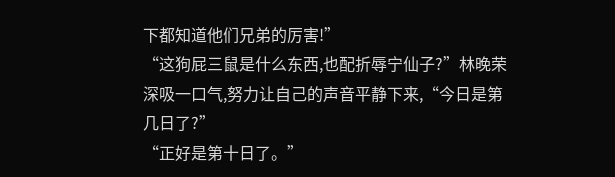下都知道他们兄弟的厉害!”
“这狗屁三鼠是什么东西,也配折辱宁仙子?”林晚荣深吸一口气,努力让自己的声音平静下来,“今日是第几日了?”
“正好是第十日了。”